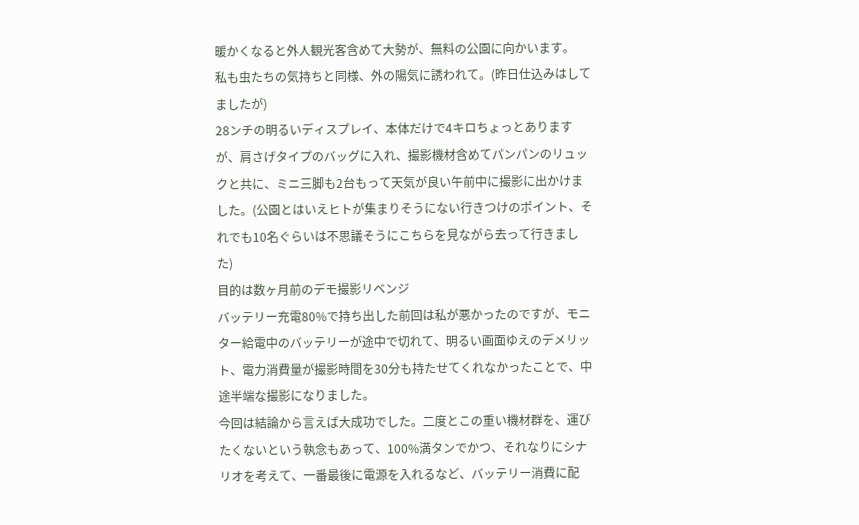暖かくなると外人観光客含めて大勢が、無料の公園に向かいます。
私も虫たちの気持ちと同様、外の陽気に誘われて。(昨日仕込みはしてましたが)
28ンチの明るいディスプレイ、本体だけで4キロちょっとありますが、肩さげタイプのバッグに入れ、撮影機材含めてパンパンのリュックと共に、ミニ三脚も2台もって天気が良い午前中に撮影に出かけました。(公園とはいえヒトが集まりそうにない行きつけのポイント、それでも10名ぐらいは不思議そうにこちらを見ながら去って行きました)
目的は数ヶ月前のデモ撮影リベンジ
バッテリー充電80%で持ち出した前回は私が悪かったのですが、モニター給電中のバッテリーが途中で切れて、明るい画面ゆえのデメリット、電力消費量が撮影時間を30分も持たせてくれなかったことで、中途半端な撮影になりました。
今回は結論から言えば大成功でした。二度とこの重い機材群を、運びたくないという執念もあって、100%満タンでかつ、それなりにシナリオを考えて、一番最後に電源を入れるなど、バッテリー消費に配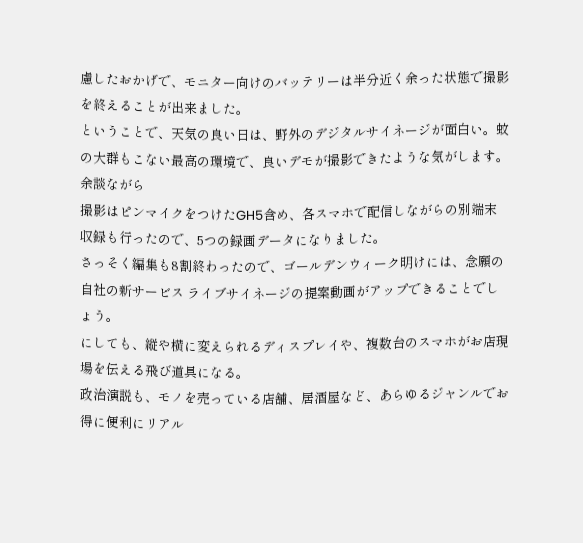慮したおかげで、モニター向けのバッテリーは半分近く余った状態で撮影を終えることが出来ました。
ということで、天気の良い日は、野外のデジタルサイネージが面白い。蚊の大群もこない最高の環境で、良いデモが撮影できたような気がします。
余談ながら
撮影はピンマイクをつけたGH5含め、各スマホで配信しながらの別端末収録も行ったので、5つの録画データになりました。
さっそく編集も8割終わったので、ゴールデンウィーク明けには、念願の自社の新サービス ライブサイネージの提案動画がアップできることでしょう。
にしても、縦や横に変えられるディスプレイや、複数台のスマホがお店現場を伝える飛び道具になる。
政治演説も、モノを売っている店舗、居酒屋など、あらゆるジャンルでお得に便利にリアル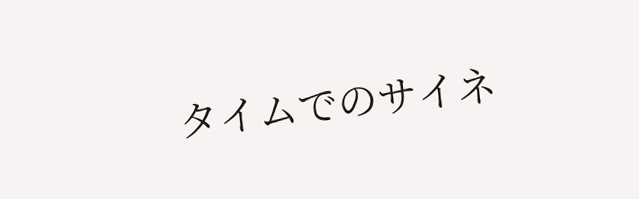タイムでのサイネ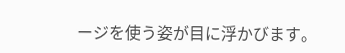ージを使う姿が目に浮かびます。